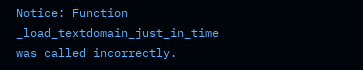Notice: Function _load_textdomain_just_in_time was called incorrectly.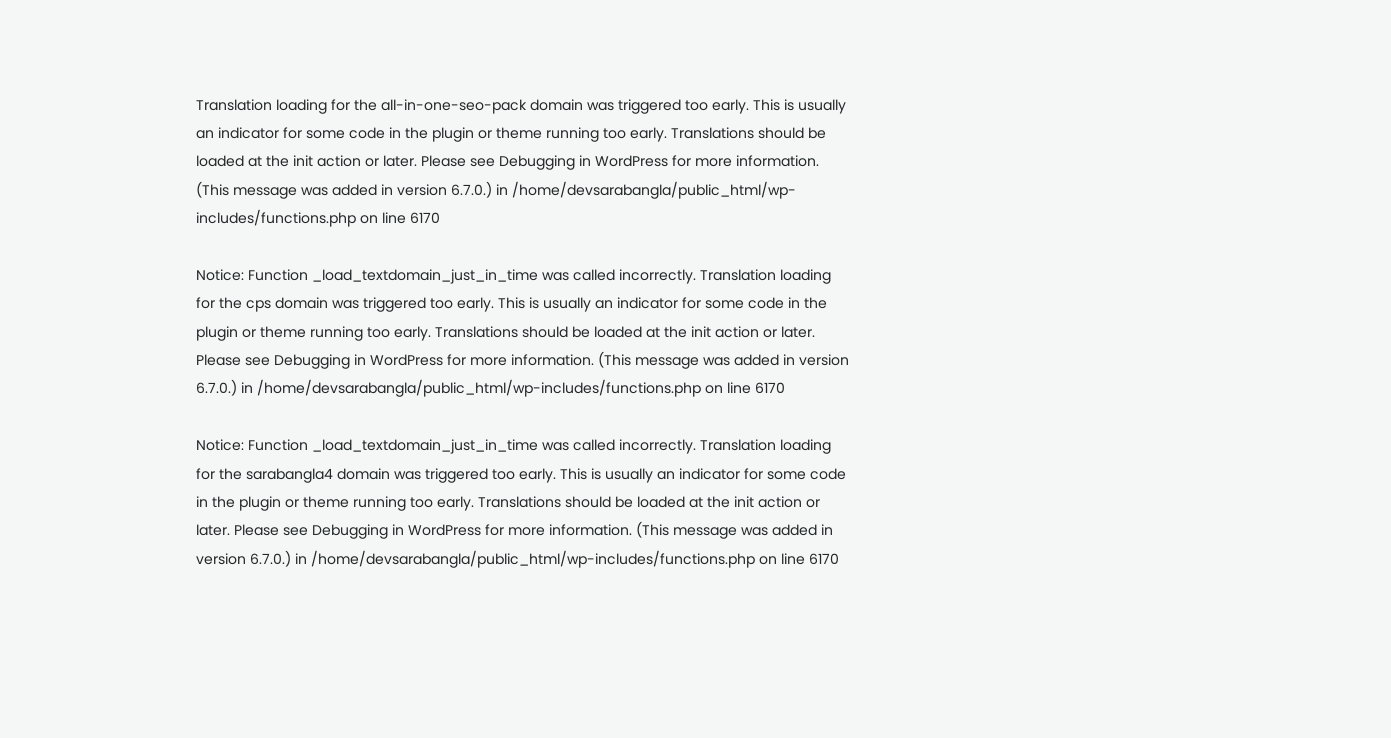Translation loading for the all-in-one-seo-pack domain was triggered too early. This is usually an indicator for some code in the plugin or theme running too early. Translations should be loaded at the init action or later. Please see Debugging in WordPress for more information. (This message was added in version 6.7.0.) in /home/devsarabangla/public_html/wp-includes/functions.php on line 6170

Notice: Function _load_textdomain_just_in_time was called incorrectly. Translation loading for the cps domain was triggered too early. This is usually an indicator for some code in the plugin or theme running too early. Translations should be loaded at the init action or later. Please see Debugging in WordPress for more information. (This message was added in version 6.7.0.) in /home/devsarabangla/public_html/wp-includes/functions.php on line 6170

Notice: Function _load_textdomain_just_in_time was called incorrectly. Translation loading for the sarabangla4 domain was triggered too early. This is usually an indicator for some code in the plugin or theme running too early. Translations should be loaded at the init action or later. Please see Debugging in WordPress for more information. (This message was added in version 6.7.0.) in /home/devsarabangla/public_html/wp-includes/functions.php on line 6170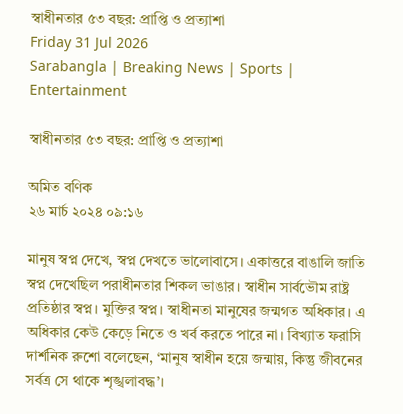স্বাধীনতার ৫৩ বছর: প্রাপ্তি ও প্রত্যাশা
Friday 31 Jul 2026
Sarabangla | Breaking News | Sports | Entertainment

স্বাধীনতার ৫৩ বছর: প্রাপ্তি ও প্রত্যাশা

অমিত বণিক
২৬ মার্চ ২০২৪ ০৯:১৬

মানুষ স্বপ্ন দেখে, স্বপ্ন দেখতে ভালোবাসে। একাত্তরে বাঙালি জাতি স্বপ্ন দেখেছিল পরাধীনতার শিকল ভাঙার। স্বাধীন সার্বভৌম রাষ্ট্র প্রতিষ্ঠার স্বপ্ন। মুক্তির স্বপ্ন। স্বাধীনতা মানুষের জন্মগত অধিকার। এ অধিকার কেউ কেড়ে নিতে ও খর্ব করতে পারে না। বিখ্যাত ফরাসি দার্শনিক রুশো বলেছেন, ‘মানুষ স্বাধীন হয়ে জন্মায়, কিন্তু জীবনের সর্বত্র সে থাকে শৃঙ্খলাবদ্ধ’।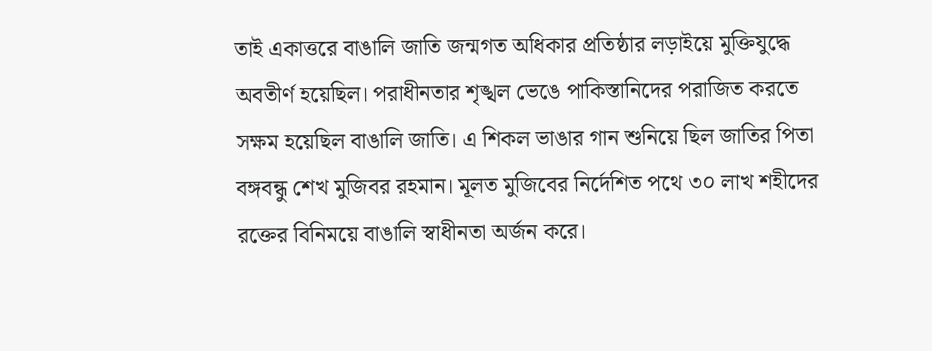তাই একাত্তরে বাঙালি জাতি জন্মগত অধিকার প্রতিষ্ঠার লড়াইয়ে মুক্তিযুদ্ধে অবতীর্ণ হয়েছিল। পরাধীনতার শৃঙ্খল ভেঙে পাকিস্তানিদের পরাজিত করতে সক্ষম হয়েছিল বাঙালি জাতি। এ শিকল ভাঙার গান শুনিয়ে ছিল জাতির পিতা বঙ্গবন্ধু শেখ মুজিবর রহমান। মূলত মুজিবের নির্দেশিত পথে ৩০ লাখ শহীদের রক্তের বিনিময়ে বাঙালি স্বাধীনতা অর্জন করে।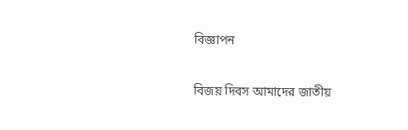বিজ্ঞাপন

বিজয় দিবস আমাদের জাতীয়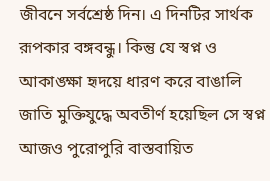জীবনে সর্বশ্রেষ্ঠ দিন। এ দিনটির সার্থক রূপকার বঙ্গবন্ধু। কিন্তু যে স্বপ্ন ও আকাঙ্ক্ষা হৃদয়ে ধারণ করে বাঙালি জাতি মুক্তিযুদ্ধে অবতীর্ণ হয়েছিল সে স্বপ্ন আজও পুরোপুরি বাস্তবায়িত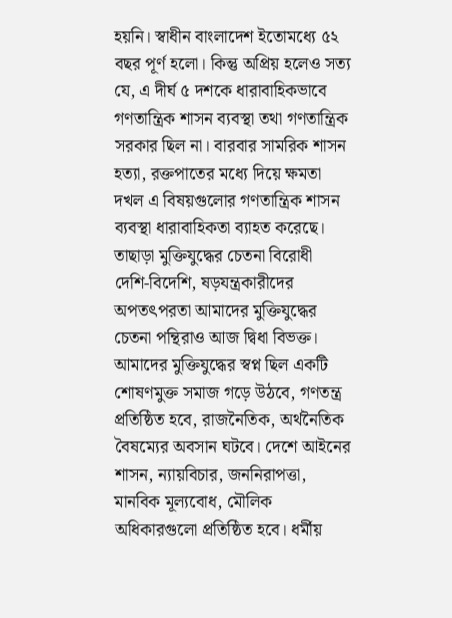হয়নি। স্বাধীন বাংলাদেশ ইতোমধ্যে ৫২ বছর পূর্ণ হলো। কিন্তু অপ্রিয় হলেও সত্য যে, এ দীর্ঘ ৫ দশকে ধারাবাহিকভাবে গণতান্ত্রিক শাসন ব্যবস্থা তথা গণতান্ত্রিক সরকার ছিল না। বারবার সামরিক শাসন হত্যা, রক্তপাতের মধ্যে দিয়ে ক্ষমতা দখল এ বিষয়গুলোর গণতান্ত্রিক শাসন ব্যবস্থা ধারাবাহিকতা ব্যাহত করেছে। তাছাড়া মুক্তিযুদ্ধের চেতনা বিরোধী দেশি-বিদেশি, ষড়যন্ত্রকারীদের অপতৎপরতা আমাদের মুক্তিযুদ্ধের চেতনা পন্থিরাও আজ দ্বিধা বিভক্ত। আমাদের মুক্তিযুদ্ধের স্বপ্ন ছিল একটি শোষণমুক্ত সমাজ গড়ে উঠবে, গণতন্ত্র প্রতিষ্ঠিত হবে, রাজনৈতিক, অর্থনৈতিক বৈষম্যের অবসান ঘটবে। দেশে আইনের শাসন, ন্যায়বিচার, জননিরাপত্তা, মানবিক মূল্যবোধ, মৌলিক অধিকারগুলো প্রতিষ্ঠিত হবে। ধর্মীয়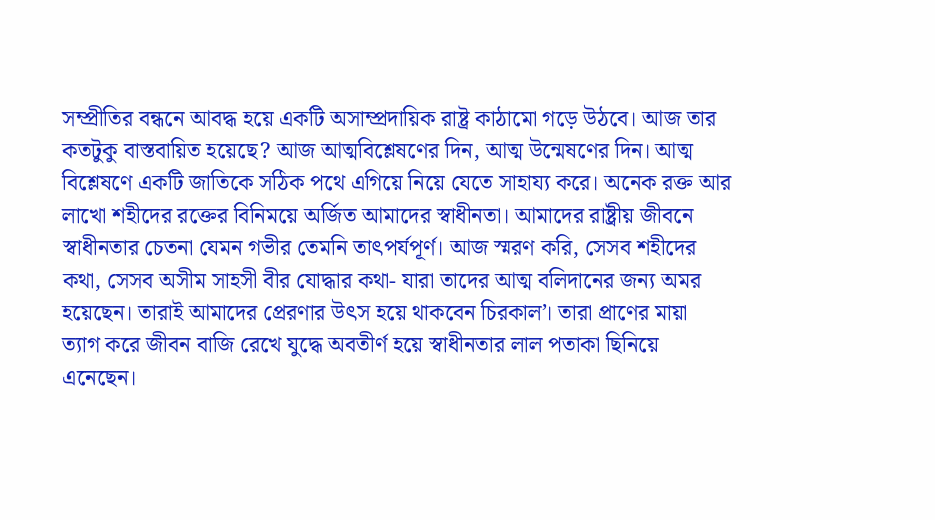সম্প্রীতির বন্ধনে আবদ্ধ হয়ে একটি অসাম্প্রদায়িক রাষ্ট্র কাঠামো গড়ে উঠবে। আজ তার কতটুকু বাস্তবায়িত হয়েছে? আজ আত্মবিশ্লেষণের দিন, আত্ম উন্মেষণের দিন। আত্ম বিশ্লেষণে একটি জাতিকে সঠিক পথে এগিয়ে নিয়ে যেতে সাহায্য করে। অনেক রক্ত আর লাখো শহীদের রক্তের বিনিময়ে অর্জিত আমাদের স্বাধীনতা। আমাদের রাষ্ট্রীয় জীবনে স্বাধীনতার চেতনা যেমন গভীর তেমনি তাৎপর্যপূর্ণ। আজ স্মরণ করি, সেসব শহীদের কথা, সেসব অসীম সাহসী বীর যোদ্ধার কথা- যারা তাদের আত্ম বলিদানের জন্য অমর হয়েছেন। তারাই আমাদের প্রেরণার উৎস হয়ে থাকবেন চিরকাল’। তারা প্রাণের মায়া ত্যাগ করে জীবন বাজি রেখে যুদ্ধে অবতীর্ণ হয়ে স্বাধীনতার লাল পতাকা ছিনিয়ে এনেছেন।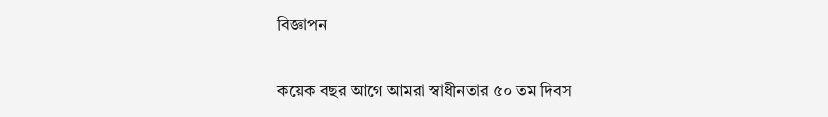বিজ্ঞাপন

কয়েক বছর আগে আমরা স্বাধীনতার ৫০ তম দিবস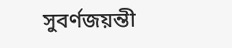সুবর্ণজয়ন্তী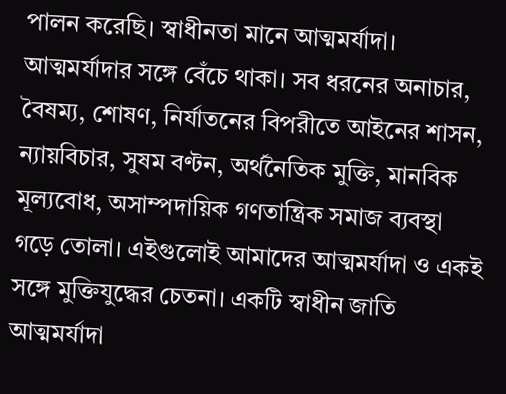পালন করেছি। স্বাধীনতা মানে আত্মমর্যাদা। আত্মমর্যাদার সঙ্গে বেঁচে থাকা। সব ধরনের অনাচার, বৈষম্য, শোষণ, নির্যাতনের বিপরীতে আইনের শাসন, ন্যায়বিচার, সুষম বণ্টন, অর্থনৈতিক মুক্তি, মানবিক মূল্যবোধ, অসাম্পদায়িক গণতান্ত্রিক সমাজ ব্যবস্থা গড়ে তোলা। এইগুলোই আমাদের আত্মমর্যাদা ও একই সঙ্গে মুক্তিযুদ্ধের চেতনা। একটি স্বাধীন জাতি আত্মমর্যাদা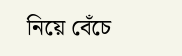নিয়ে বেঁচে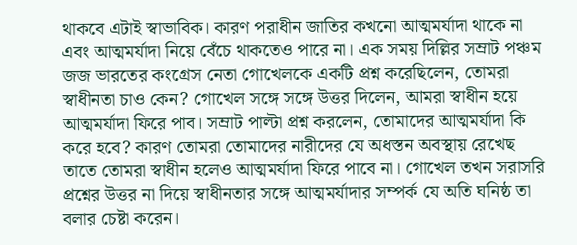থাকবে এটাই স্বাভাবিক। কারণ পরাধীন জাতির কখনো আত্মমর্যাদা থাকে না এবং আত্মমর্যাদা নিয়ে বেঁচে থাকতেও পারে না। এক সময় দিল্লির সম্রাট পঞ্চম জজ ভারতের কংগ্রেস নেতা গোখেলকে একটি প্রশ্ন করেছিলেন, তোমরা স্বাধীনতা চাও কেন? গোখেল সঙ্গে সঙ্গে উত্তর দিলেন, আমরা স্বাধীন হয়ে আত্মমর্যাদা ফিরে পাব। সম্রাট পাল্টা প্রশ্ন করলেন, তোমাদের আত্মমর্যাদা কি করে হবে? কারণ তোমরা তোমাদের নারীদের যে অধস্তন অবস্থায় রেখেছ তাতে তোমরা স্বাধীন হলেও আত্মমর্যাদা ফিরে পাবে না। গোখেল তখন সরাসরি প্রশ্নের উত্তর না দিয়ে স্বাধীনতার সঙ্গে আত্মমর্যাদার সম্পর্ক যে অতি ঘনিষ্ঠ তা বলার চেষ্টা করেন।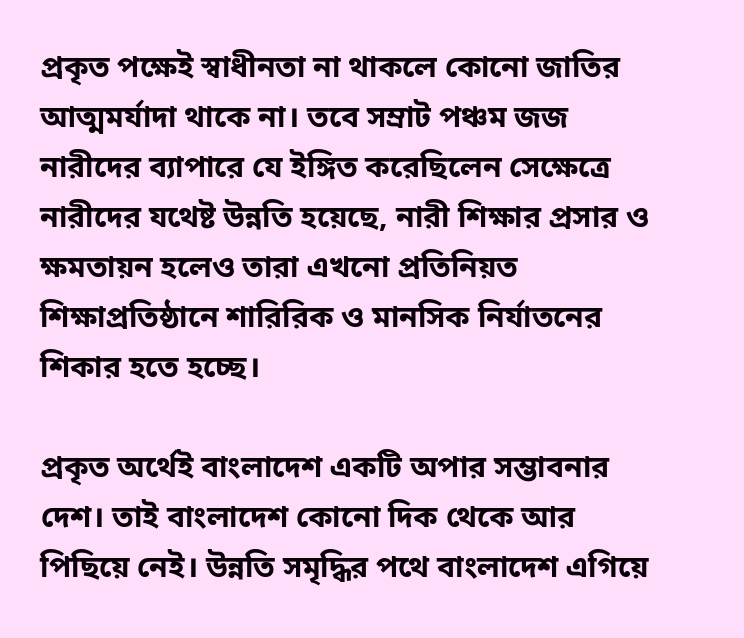প্রকৃত পক্ষেই স্বাধীনতা না থাকলে কোনো জাতির আত্মমর্যাদা থাকে না। তবে সম্রাট পঞ্চম জজ নারীদের ব্যাপারে যে ইঙ্গিত করেছিলেন সেক্ষেত্রে নারীদের যথেষ্ট উন্নতি হয়েছে, নারী শিক্ষার প্রসার ও ক্ষমতায়ন হলেও তারা এখনো প্রতিনিয়ত শিক্ষাপ্রতিষ্ঠানে শারিরিক ও মানসিক নির্যাতনের শিকার হতে হচ্ছে।

প্রকৃত অর্থেই বাংলাদেশ একটি অপার সম্ভাবনার দেশ। তাই বাংলাদেশ কোনো দিক থেকে আর পিছিয়ে নেই। উন্নতি সমৃদ্ধির পথে বাংলাদেশ এগিয়ে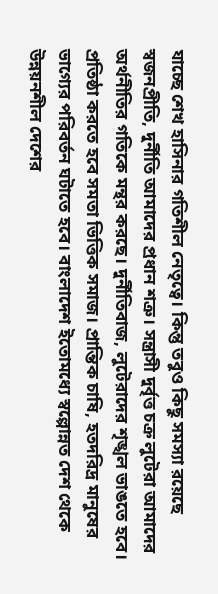যাচ্ছে শেখ হাসিনার গতিশীল নেতৃত্বে। কিন্তু তবুও কিছু সমস্যা রয়েছে স্বজনপ্রীতি, দুর্নীতি আমাদের প্রধান শত্রু। সন্ত্রাসী দুর্বৃত্ত চক্র লুটেরা আমাদের অর্থনীতির গতিকে মন্থর করছে। দুর্নীতিবাজ, লুটেরাদের শৃঙ্খল ভাঙতে হবে। প্রতিষ্ঠা করতে হবে সমতা ভিত্তিক সমাজ। প্রান্তিক চাষি, হতদরিদ্র মানুষের ভাগ্যের পরিবর্তন ঘটাতে হবে। বাংলাদেশ ইতোমধ্যে স্বল্পোন্নত দেশ থেকে উন্নয়নশীল দেশের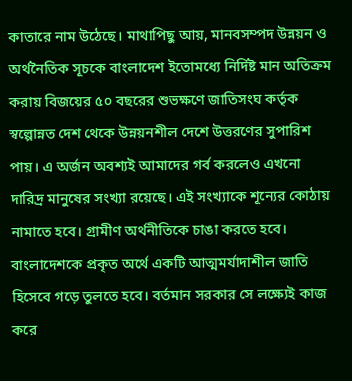কাতারে নাম উঠেছে। মাথাপিছু আয়, মানবসম্পদ উন্নয়ন ও অর্থনৈতিক সূচকে বাংলাদেশ ইতোমধ্যে নির্দিষ্ট মান অতিক্রম করায় বিজয়ের ৫০ বছরের শুভক্ষণে জাতিসংঘ কর্তৃক স্বল্পোন্নত দেশ থেকে উন্নয়নশীল দেশে উত্তরণের সুপারিশ পায়। এ অর্জন অবশ্যই আমাদের গর্ব করলেও এখনো দারিদ্র মানুষের সংখ্যা রয়েছে। এই সংখ্যাকে শূন্যের কোঠায় নামাতে হবে। গ্রামীণ অর্থনীতিকে চাঙা করতে হবে। বাংলাদেশকে প্রকৃত অর্থে একটি আত্মমর্যাদাশীল জাতি হিসেবে গড়ে তুলতে হবে। বর্তমান সরকার সে লক্ষ্যেই কাজ করে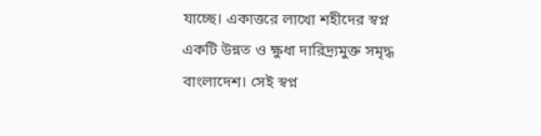যাচ্ছে। একাত্তরে লাখো শহীদের স্বপ্ন একটি উন্নত ও ক্ষুধা দারিদ্র্যমুক্ত সমৃদ্ধ বাংলাদেশ। সেই স্বপ্ন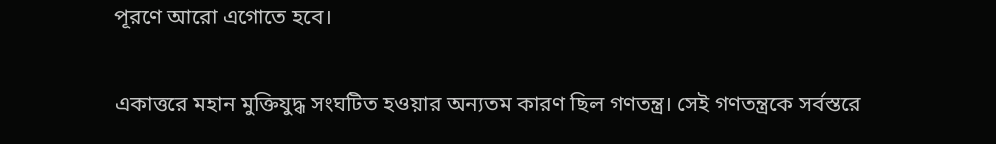পূরণে আরো এগোতে হবে।

একাত্তরে মহান মুক্তিযুদ্ধ সংঘটিত হওয়ার অন্যতম কারণ ছিল গণতন্ত্র। সেই গণতন্ত্রকে সর্বস্তরে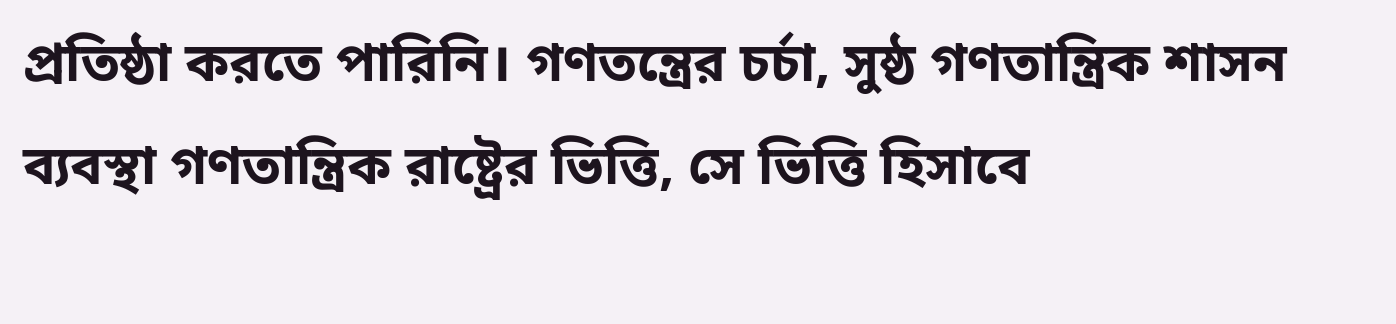প্রতিষ্ঠা করতে পারিনি। গণতন্ত্রের চর্চা, সুষ্ঠ গণতান্ত্রিক শাসন ব্যবস্থা গণতান্ত্রিক রাষ্ট্রের ভিত্তি, সে ভিত্তি হিসাবে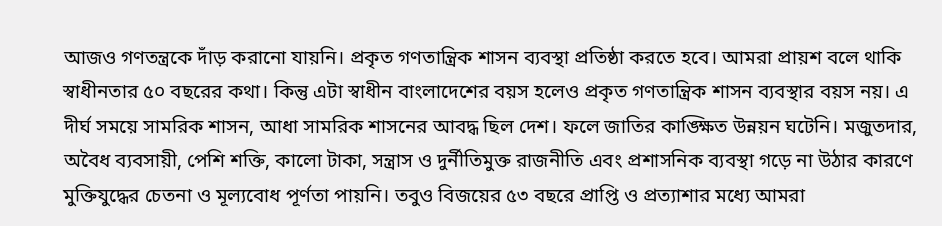আজও গণতন্ত্রকে দাঁড় করানো যায়নি। প্রকৃত গণতান্ত্রিক শাসন ব্যবস্থা প্রতিষ্ঠা করতে হবে। আমরা প্রায়শ বলে থাকি স্বাধীনতার ৫০ বছরের কথা। কিন্তু এটা স্বাধীন বাংলাদেশের বয়স হলেও প্রকৃত গণতান্ত্রিক শাসন ব্যবস্থার বয়স নয়। এ দীর্ঘ সময়ে সামরিক শাসন, আধা সামরিক শাসনের আবদ্ধ ছিল দেশ। ফলে জাতির কাঙ্ক্ষিত উন্নয়ন ঘটেনি। মজুতদার, অবৈধ ব্যবসায়ী, পেশি শক্তি, কালো টাকা, সন্ত্রাস ও দুর্নীতিমুক্ত রাজনীতি এবং প্রশাসনিক ব্যবস্থা গড়ে না উঠার কারণে মুক্তিযুদ্ধের চেতনা ও মূল্যবোধ পূর্ণতা পায়নি। তবুও বিজয়ের ৫৩ বছরে প্রাপ্তি ও প্রত্যাশার মধ্যে আমরা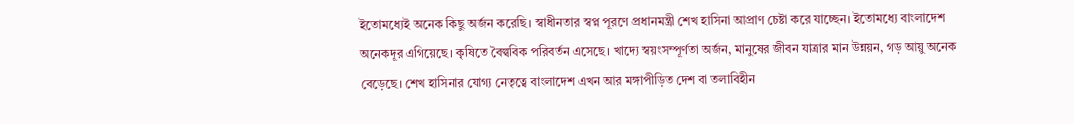ইতোমধ্যেই অনেক কিছু অর্জন করেছি। স্বাধীনতার স্বপ্ন পূরণে প্রধানমন্ত্রী শেখ হাসিনা আপ্রাণ চেষ্টা করে যাচ্ছেন। ইতোমধ্যে বাংলাদেশ অনেকদূর এগিয়েছে। কৃষিতে বৈল্ববিক পরিবর্তন এসেছে। খাদ্যে স্বয়ংসম্পূর্ণতা অর্জন, মানুষের জীবন যাত্রার মান উন্নয়ন, গড় আয়ু অনেক বেড়েছে। শেখ হাসিনার যোগ্য নেতৃত্বে বাংলাদেশ এখন আর মঙ্গাপীড়িত দেশ বা তলাবিহীন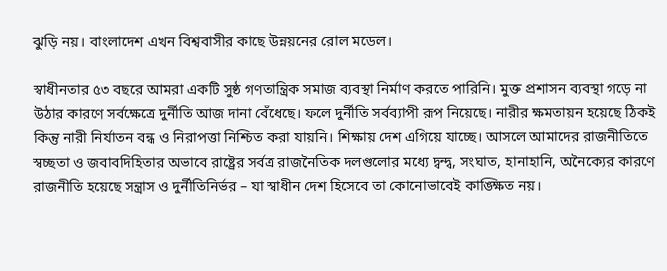ঝুড়ি নয়। বাংলাদেশ এখন বিশ্ববাসীর কাছে উন্নয়নের রোল মডেল।

স্বাধীনতার ৫৩ বছরে আমরা একটি সুষ্ঠ গণতান্ত্রিক সমাজ ব্যবস্থা নির্মাণ করতে পারিনি। মুক্ত প্রশাসন ব্যবস্থা গড়ে না উঠার কারণে সর্বক্ষেত্রে দুর্নীতি আজ দানা বেঁধেছে। ফলে দুর্নীতি সর্বব্যাপী রূপ নিয়েছে। নারীর ক্ষমতায়ন হয়েছে ঠিকই কিন্তু নারী নির্যাতন বন্ধ ও নিরাপত্তা নিশ্চিত করা যায়নি। শিক্ষায় দেশ এগিয়ে যাচ্ছে। আসলে আমাদের রাজনীতিতে স্বচ্ছতা ও জবাবদিহিতার অভাবে রাষ্ট্রের সর্বত্র রাজনৈতিক দলগুলোর মধ্যে দ্বন্দ্ব, সংঘাত, হানাহানি, অনৈক্যের কারণে রাজনীতি হয়েছে সন্ত্রাস ও দুর্নীতিনির্ভর – যা স্বাধীন দেশ হিসেবে তা কোনোভাবেই কাঙ্ক্ষিত নয়।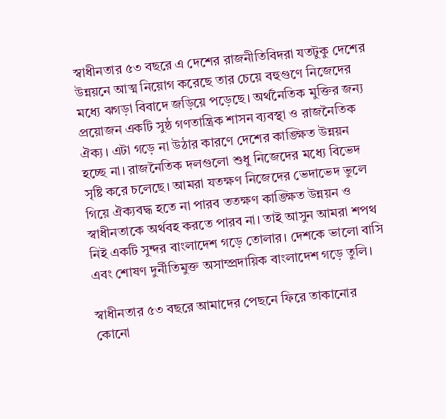স্বাধীনতার ৫৩ বছরে এ দেশের রাজনীতিবিদরা যতটুকু দেশের উন্নয়নে আত্ম নিয়োগ করেছে তার চেয়ে বহুগুণে নিজেদের মধ্যে ঝগড়া বিবাদে জড়িয়ে পড়েছে। অর্থনৈতিক মুক্তির জন্য প্রয়োজন একটি সুষ্ঠ গণতান্ত্রিক শাসন ব্যবস্থা ও রাজনৈতিক ঐক্য। এটা গড়ে না উঠার কারণে দেশের কাঙ্ক্ষিত উন্নয়ন হচ্ছে না। রাজনৈতিক দলগুলো শুধু নিজেদের মধ্যে বিভেদ সৃষ্টি করে চলেছে। আমরা যতক্ষণ নিজেদের ভেদাভেদ ভুলে গিয়ে ঐক্যবদ্ধ হতে না পারব ততক্ষণ কাঙ্ক্ষিত উন্নয়ন ও স্বাধীনতাকে অর্থবহ করতে পারব না। তাই আসুন আমরা শপথ নিই একটি সুন্দর বাংলাদেশ গড়ে তোলার। দেশকে ভালো বাসি এবং শোষণ দুর্নীতিমুক্ত অসাম্প্রদায়িক বাংলাদেশ গড়ে তুলি।

স্বাধীনতার ৫৩ বছরে আমাদের পেছনে ফিরে তাকানোর কোনো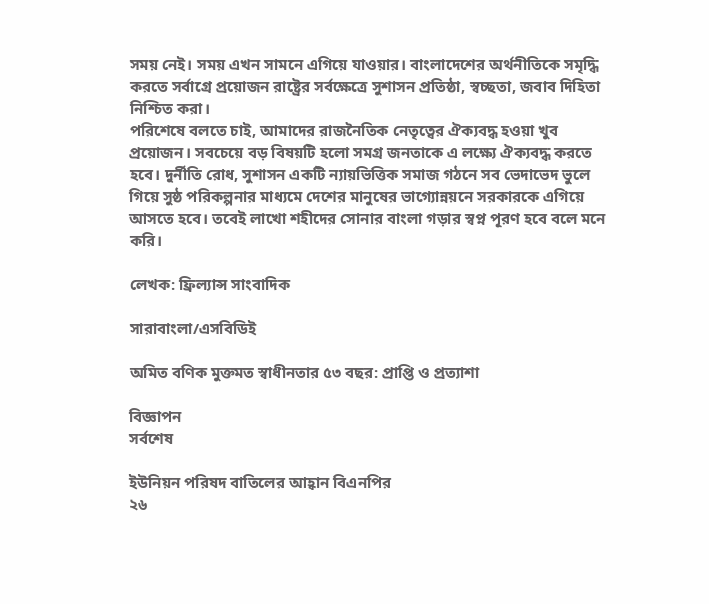সময় নেই। সময় এখন সামনে এগিয়ে যাওয়ার। বাংলাদেশের অর্থনীতিকে সমৃদ্ধি করতে সর্বাগ্রে প্রয়োজন রাষ্ট্রের সর্বক্ষেত্রে সুশাসন প্রতিষ্ঠা, স্বচ্ছতা, জবাব দিহিতা নিশ্চিত করা।
পরিশেষে বলতে চাই, আমাদের রাজনৈতিক নেতৃত্বের ঐক্যবদ্ধ হওয়া খুব প্রয়োজন। সবচেয়ে বড় বিষয়টি হলো সমগ্র জনতাকে এ লক্ষ্যে ঐক্যবদ্ধ করতে হবে। দুর্নীতি রোধ, সুশাসন একটি ন্যায়ভিত্তিক সমাজ গঠনে সব ভেদাভেদ ভুলে গিয়ে সুষ্ঠ পরিকল্পনার মাধ্যমে দেশের মানুষের ভাগ্যোন্নয়নে সরকারকে এগিয়ে আসতে হবে। তবেই লাখো শহীদের সোনার বাংলা গড়ার স্বপ্ন পূরণ হবে বলে মনে করি।

লেখক: ফ্রিল্যান্স সাংবাদিক

সারাবাংলা/এসবিডিই

অমিত বণিক মুক্তমত স্বাধীনতার ৫৩ বছর: প্রাপ্তি ও প্রত্যাশা

বিজ্ঞাপন
সর্বশেষ

ইউনিয়ন পরিষদ বাতিলের আহ্বান বিএনপির
২৬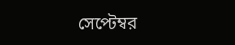সেপ্টেম্বর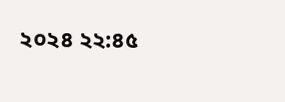২০২৪ ২২:৪৫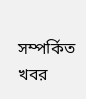সম্পর্কিত খবর